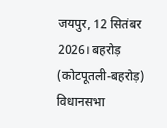जयपुर, 12 सितंबर 2026। बहरोड़ (कोटपूतली-बहरोड़) विधानसभा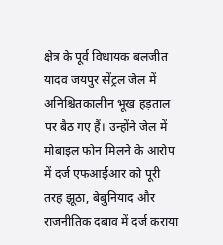क्षेत्र के पूर्व विधायक बलजीत यादव जयपुर सेंट्रल जेल में अनिश्चितकालीन भूख हड़ताल पर बैठ गए हैं। उन्होंने जेल में मोबाइल फोन मिलने के आरोप में दर्ज एफआईआर को पूरी तरह झूठा, बेबुनियाद और राजनीतिक दबाव में दर्ज कराया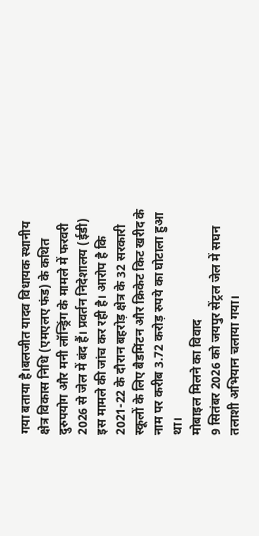गया बताया है।बलजीत यादव विधायक स्थानीय क्षेत्र विकास निधि (एमएलए फंड) के कथित दुरुपयोग और मनी लॉन्ड्रिंग के मामले में फरवरी 2026 से जेल में बंद हैं। प्रवर्तन निदेशालय (ईडी) इस मामले की जांच कर रही है। आरोप है कि 2021-22 के दौरान बहरोड़ क्षेत्र के 32 सरकारी स्कूलों के लिए बैडमिंटन और क्रिकेट किट खरीद के नाम पर करीब 3.72 करोड़ रुपये का घोटाला हुआ था।
मोबाइल मिलने का विवाद
9 सितंबर 2026 को जयपुर सेंट्रल जेल में सघन तलाशी अभियान चलाया गया।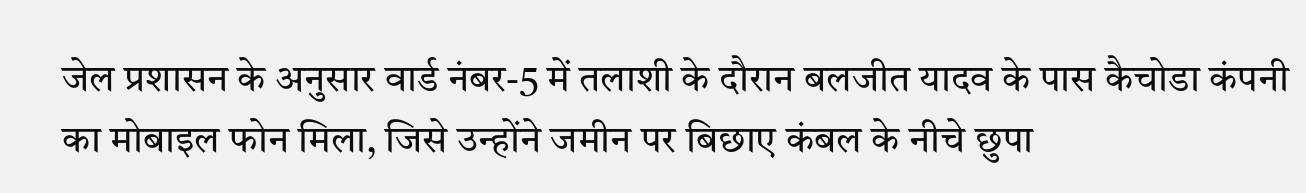जेल प्रशासन के अनुसार वार्ड नंबर-5 में तलाशी के दौरान बलजीत यादव के पास कैचोडा कंपनी का मोबाइल फोन मिला, जिसे उन्होंने जमीन पर बिछाए कंबल के नीचे छुपा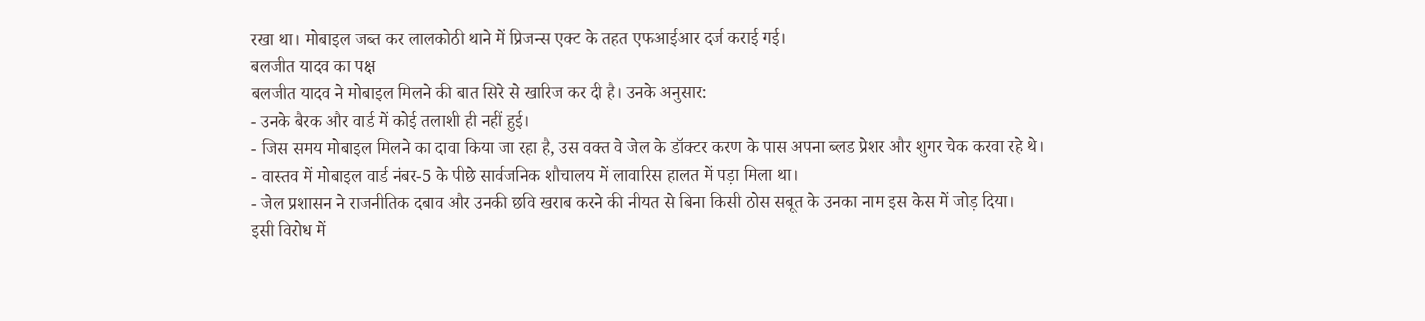रखा था। मोबाइल जब्त कर लालकोठी थाने में प्रिजन्स एक्ट के तहत एफआईआर दर्ज कराई गई।
बलजीत यादव का पक्ष
बलजीत यादव ने मोबाइल मिलने की बात सिरे से खारिज कर दी है। उनके अनुसार:
- उनके बैरक और वार्ड में कोई तलाशी ही नहीं हुई।
- जिस समय मोबाइल मिलने का दावा किया जा रहा है, उस वक्त वे जेल के डॉक्टर करण के पास अपना ब्लड प्रेशर और शुगर चेक करवा रहे थे।
- वास्तव में मोबाइल वार्ड नंबर-5 के पीछे सार्वजनिक शौचालय में लावारिस हालत में पड़ा मिला था।
- जेल प्रशासन ने राजनीतिक दबाव और उनकी छवि खराब करने की नीयत से बिना किसी ठोस सबूत के उनका नाम इस केस में जोड़ दिया।
इसी विरोध में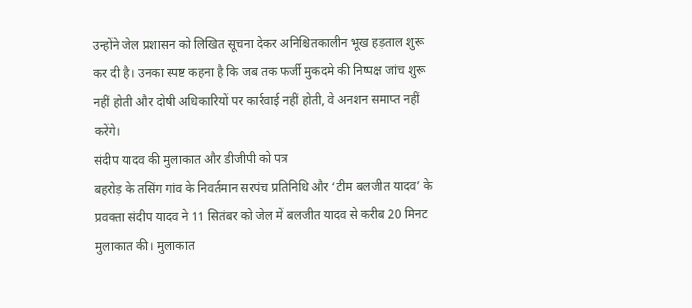उन्होंने जेल प्रशासन को लिखित सूचना देकर अनिश्चितकालीन भूख हड़ताल शुरू कर दी है। उनका स्पष्ट कहना है कि जब तक फर्जी मुकदमे की निष्पक्ष जांच शुरू नहीं होती और दोषी अधिकारियों पर कार्रवाई नहीं होती, वे अनशन समाप्त नहीं करेंगे।
संदीप यादव की मुलाकात और डीजीपी को पत्र
बहरोड़ के तसिंग गांव के निवर्तमान सरपंच प्रतिनिधि और ‘टीम बलजीत यादव’ के प्रवक्ता संदीप यादव ने 11 सितंबर को जेल में बलजीत यादव से करीब 20 मिनट मुलाकात की। मुलाकात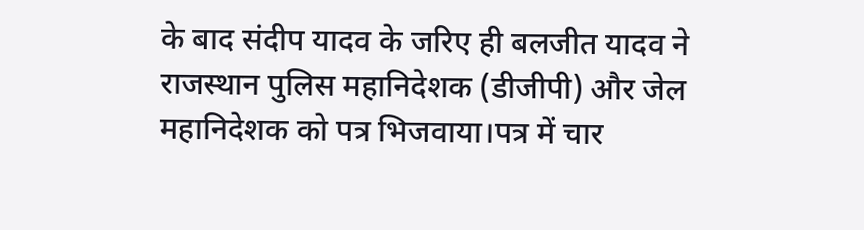के बाद संदीप यादव के जरिए ही बलजीत यादव ने राजस्थान पुलिस महानिदेशक (डीजीपी) और जेल महानिदेशक को पत्र भिजवाया।पत्र में चार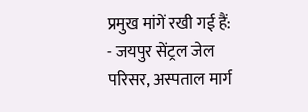प्रमुख मांगें रखी गई हैं:
- जयपुर सेंट्रल जेल परिसर, अस्पताल मार्ग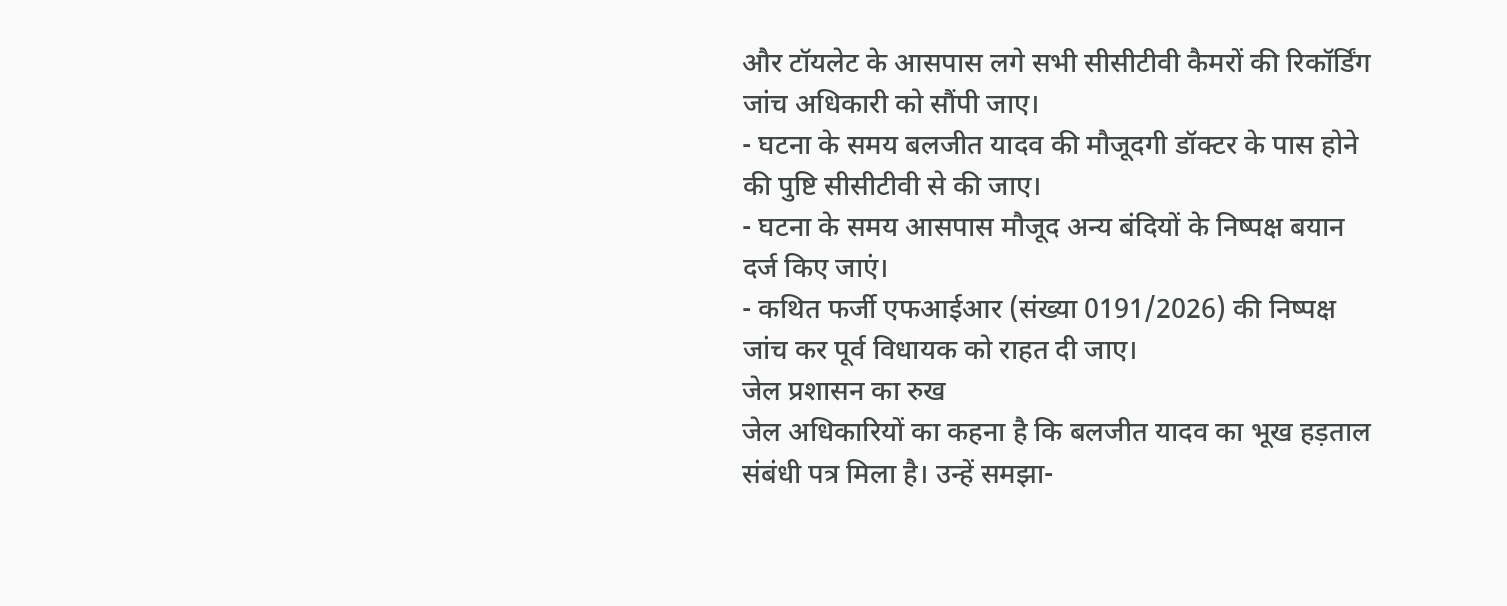और टॉयलेट के आसपास लगे सभी सीसीटीवी कैमरों की रिकॉर्डिंग जांच अधिकारी को सौंपी जाए।
- घटना के समय बलजीत यादव की मौजूदगी डॉक्टर के पास होने की पुष्टि सीसीटीवी से की जाए।
- घटना के समय आसपास मौजूद अन्य बंदियों के निष्पक्ष बयान दर्ज किए जाएं।
- कथित फर्जी एफआईआर (संख्या 0191/2026) की निष्पक्ष जांच कर पूर्व विधायक को राहत दी जाए।
जेल प्रशासन का रुख
जेल अधिकारियों का कहना है कि बलजीत यादव का भूख हड़ताल संबंधी पत्र मिला है। उन्हें समझा-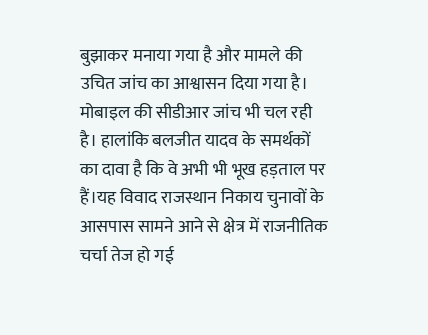बुझाकर मनाया गया है और मामले की उचित जांच का आश्वासन दिया गया है। मोबाइल की सीडीआर जांच भी चल रही है। हालांकि बलजीत यादव के समर्थकों का दावा है कि वे अभी भी भूख हड़ताल पर हैं।यह विवाद राजस्थान निकाय चुनावों के आसपास सामने आने से क्षेत्र में राजनीतिक चर्चा तेज हो गई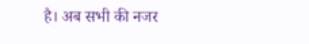है। अब सभी की नजर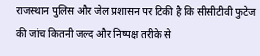राजस्थान पुलिस और जेल प्रशासन पर टिकी है कि सीसीटीवी फुटेज की जांच कितनी जल्द और निष्पक्ष तरीके से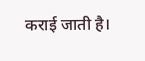कराई जाती है।